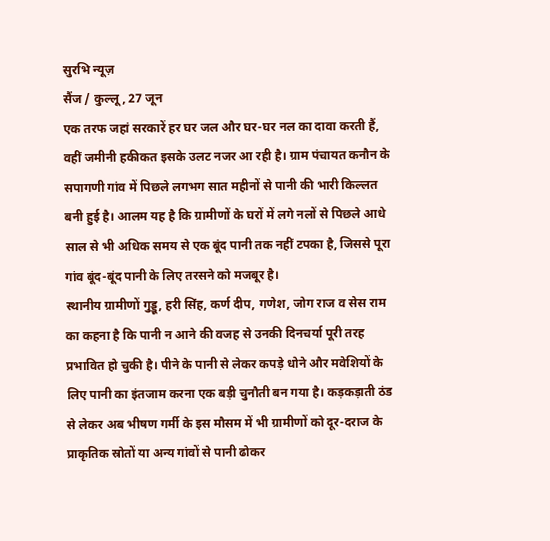सुरभि न्यूज़
सैंज / कुल्लू, 27 जून
एक तरफ जहां सरकारें हर घर जल और घर-घर नल का दावा करती हैं, वहीं जमीनी हकीकत इसके उलट नजर आ रही है। ग्राम पंचायत कनौन के सपागणी गांव में पिछले लगभग सात महीनों से पानी की भारी किल्लत बनी हुई है। आलम यह है कि ग्रामीणों के घरों में लगे नलों से पिछले आधे साल से भी अधिक समय से एक बूंद पानी तक नहीं टपका है, जिससे पूरा गांव बूंद-बूंद पानी के लिए तरसने को मजबूर है।
स्थानीय ग्रामीणों गुड्डू, हरी सिंह, कर्ण दीप, गणेश, जोग राज व सेस राम का कहना है कि पानी न आने की वजह से उनकी दिनचर्या पूरी तरह प्रभावित हो चुकी है। पीने के पानी से लेकर कपड़े धोने और मवेशियों के लिए पानी का इंतजाम करना एक बड़ी चुनौती बन गया है। कड़कड़ाती ठंड से लेकर अब भीषण गर्मी के इस मौसम में भी ग्रामीणों को दूर-दराज के प्राकृतिक स्रोतों या अन्य गांवों से पानी ढोकर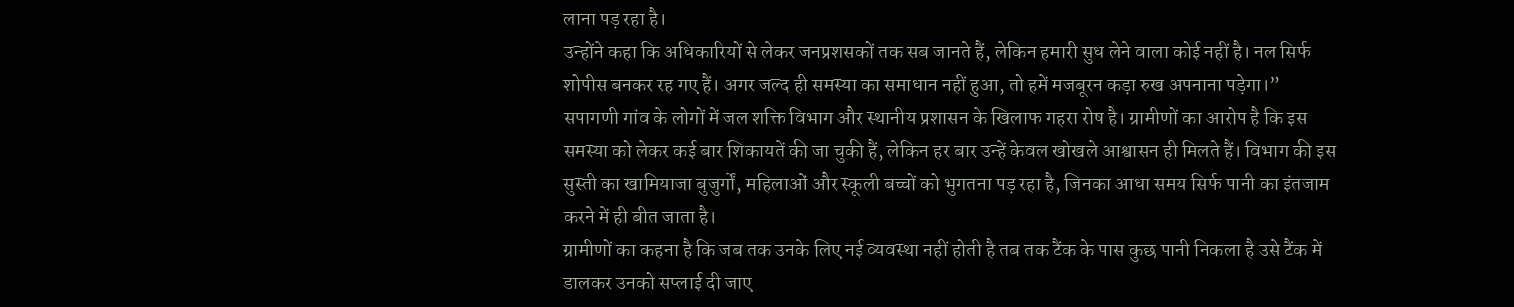लाना पड़ रहा है।
उन्होंने कहा कि अधिकारियों से लेकर जनप्रशसकों तक सब जानते हैं, लेकिन हमारी सुध लेने वाला कोई नहीं है। नल सिर्फ शोपीस बनकर रह गए हैं। अगर जल्द ही समस्या का समाधान नहीं हुआ, तो हमें मजबूरन कड़ा रुख अपनाना पड़ेगा।”
सपागणी गांव के लोगों में जल शक्ति विभाग और स्थानीय प्रशासन के खिलाफ गहरा रोष है। ग्रामीणों का आरोप है कि इस समस्या को लेकर कई बार शिकायतें की जा चुकी हैं, लेकिन हर बार उन्हें केवल खोखले आश्वासन ही मिलते हैं। विभाग की इस सुस्ती का खामियाजा बुजुर्गों, महिलाओं और स्कूली बच्चों को भुगतना पड़ रहा है, जिनका आधा समय सिर्फ पानी का इंतजाम करने में ही बीत जाता है।
ग्रामीणों का कहना है कि जब तक उनके लिए नई व्यवस्था नहीं होती है तब तक टैंक के पास कुछ पानी निकला है उसे टैंक में डालकर उनको सप्लाई दी जाए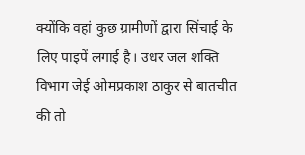क्योंकि वहां कुछ ग्रामीणों द्वारा सिंचाई के लिए पाइपें लगाई है। उधर जल शक्ति विभाग जेई ओमप्रकाश ठाकुर से बातचीत की तो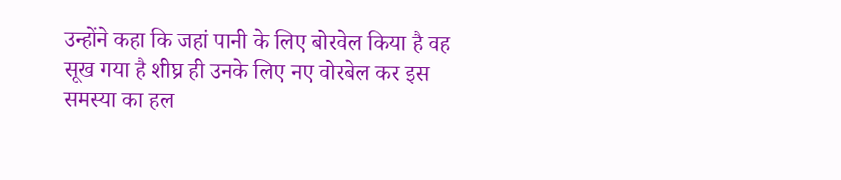उन्होंने कहा कि जहां पानी के लिए बोरवेल किया है वह सूख गया है शीघ्र ही उनके लिए नए वोरबेल कर इस समस्या का हल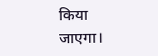किया जाएगा।